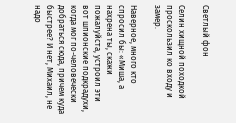Светлый фон

Селин хищной походкой проскользил ко входу и замер.

Наверное, много кто спросил бы: «Миша, а нахрена ты, скажи пожалуйста, устроил эти вот шпионские подкрадухи, когда мог по-человечески добраться сюда, причем куда быстрее? И нет, Михаил, не надо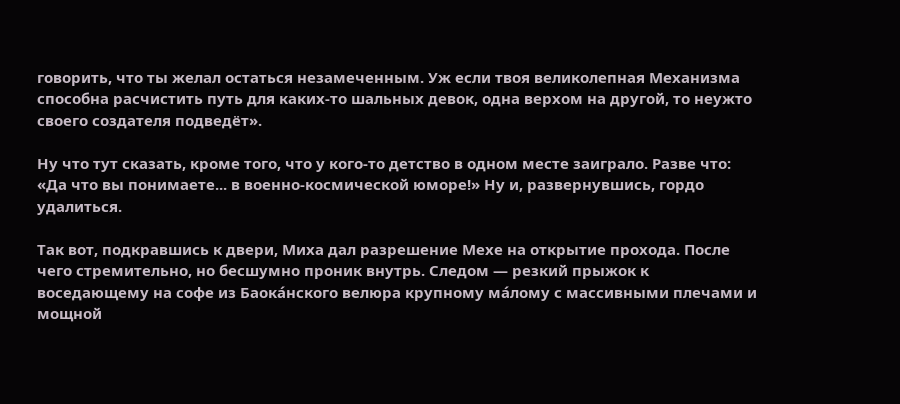говорить, что ты желал остаться незамеченным. Уж если твоя великолепная Механизма способна расчистить путь для каких-то шальных девок, одна верхом на другой, то неужто своего создателя подведёт».

Ну что тут сказать, кроме того, что у кого-то детство в одном месте заиграло. Разве что: «Да что вы понимаете... в военно-космической юморе!» Ну и, развернувшись, гордо удалиться.

Так вот, подкравшись к двери, Миха дал разрешение Мехе на открытие прохода. После чего стремительно, но бесшумно проник внутрь. Следом — резкий прыжок к воседающему на софе из Баока́нского велюра крупному ма́лому с массивными плечами и мощной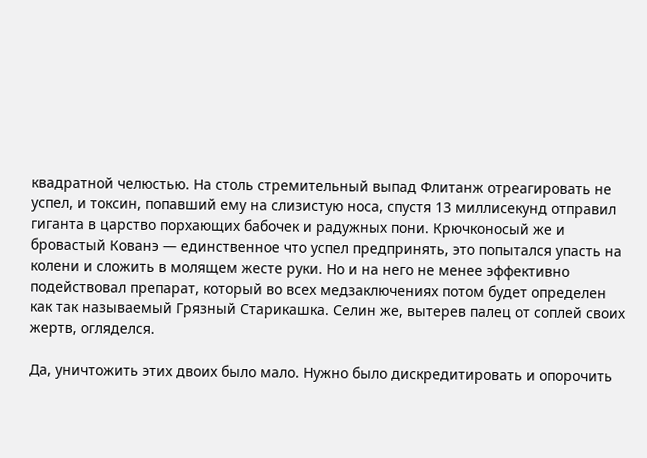квадратной челюстью. На столь стремительный выпад Флитанж отреагировать не успел, и токсин, попавший ему на слизистую носа, спустя 13 миллисекунд отправил гиганта в царство порхающих бабочек и радужных пони. Крючконосый же и бровастый Кованэ — единственное что успел предпринять, это попытался упасть на колени и сложить в молящем жесте руки. Но и на него не менее эффективно подействовал препарат, который во всех медзаключениях потом будет определен как так называемый Грязный Старикашка. Селин же, вытерев палец от соплей своих жертв, огляделся.

Да, уничтожить этих двоих было мало. Нужно было дискредитировать и опорочить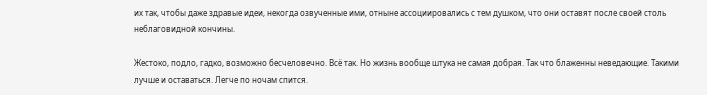их так, чтобы даже здравые идеи, некогда озвученные ими, отныне ассоциировались с тем душком, что они оставят после своей столь неблаговидной кончины.

Жестоко, подло, гадко, возможно бесчеловечно. Всё так. Но жизнь вообще штука не самая добрая. Так что блаженны неведающие. Такими лучше и оставаться. Легче по ночам спится.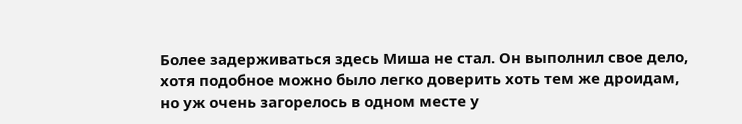Более задерживаться здесь Миша не стал. Он выполнил свое дело, хотя подобное можно было легко доверить хоть тем же дроидам, но уж очень загорелось в одном месте у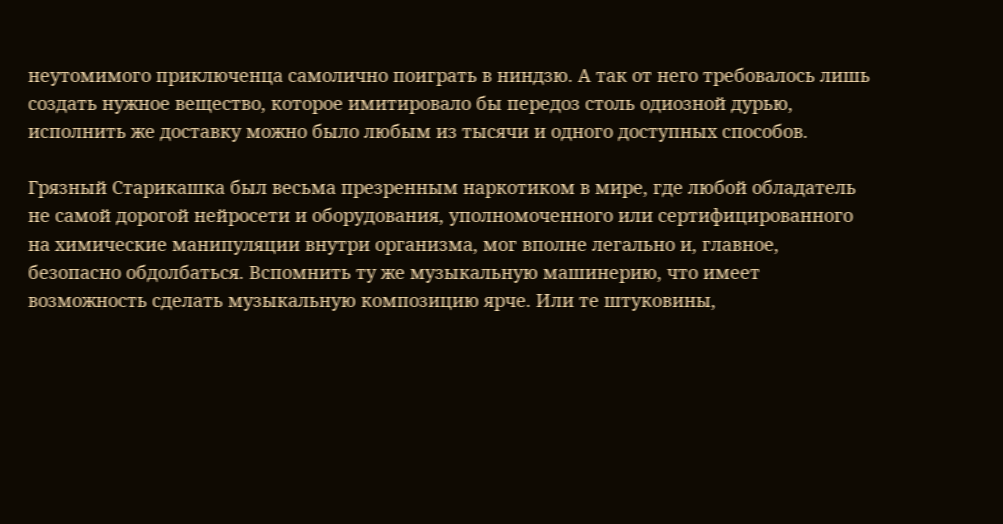неутомимого приключенца самолично поиграть в ниндзю. А так от него требовалось лишь создать нужное вещество, которое имитировало бы передоз столь одиозной дурью, исполнить же доставку можно было любым из тысячи и одного доступных способов.

Грязный Старикашка был весьма презренным наркотиком в мире, где любой обладатель не самой дорогой нейросети и оборудования, уполномоченного или сертифицированного на химические манипуляции внутри организма, мог вполне легально и, главное, безопасно обдолбаться. Вспомнить ту же музыкальную машинерию, что имеет возможность сделать музыкальную композицию ярче. Или те штуковины,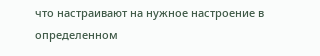что настраивают на нужное настроение в определенном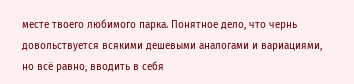месте твоего любимого парка. Понятное дело, что чернь довольствуется всякими дешевыми аналогами и вариациями, но всё равно, вводить в себя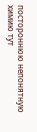постороннюю непонятную химию тут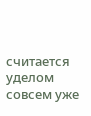считается уделом совсем уже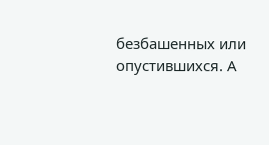безбашенных или опустившихся. А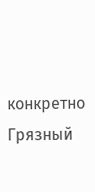конкретно Грязный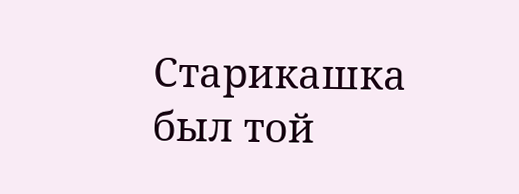Старикашка был той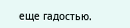еще гадостью.